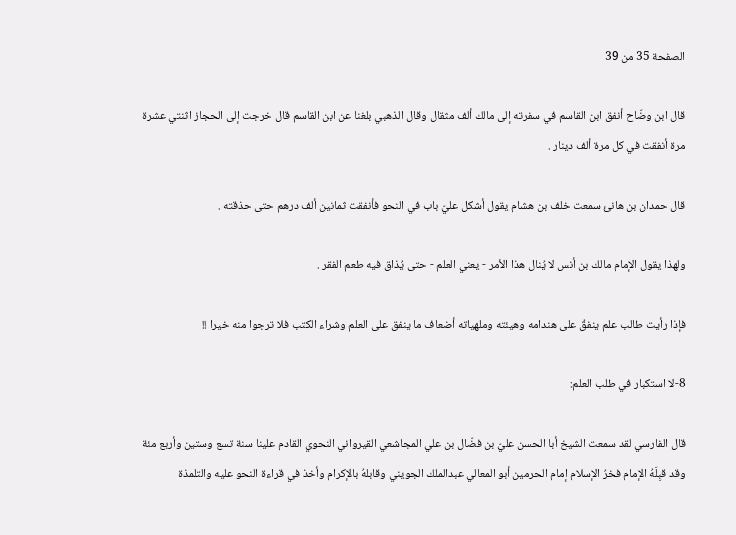الصفحة 35 من 39

قال ابن وضّاح أنفق ابن القاسم في سفرته إلى مالك ألف مثقال وقال الذهبي بلغنا عن ابن القاسم قال خرجت إلى الحجاز اثنتي عشرة مرة أنفقت في كل مرة ألف دينار .

قال حمدان بن هانئ سمعت خلف بن هشام يقول أشكل عليّ باب في النحو فأنفقت ثمانين ألف درهم حتى حذقته .

ولهذا يقول الإمام مالك بن أنس لا يُنال هذا الأمر - يعني العلم - حتى يُذاق فيه طعم الفقر .

فإذا رأيت طالب علم ينفقُ على هندامه وهيئته وملهياته أضعاف ما ينفق على العلم وشراء الكتب فلا ترجوا منه خيرا !!

8-لا استكبار في طلب العلم:

قال الفارسي لقد سمعت الشيخ أبا الحسن عليّ بن فضّال بن علي المجاشعي القيرواني النحوي القادم علينا سنة تسع وستين وأربع مئة وقد قبِلَهُ الإمام فخرُ الإسلام إمام الحرمين أبو المعالي عبدالملك الجويني وقابلهُ بالإكرام وأخذ في قراءة النحو عليه والتلمذة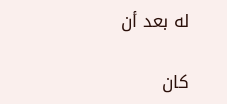له بعد أن

كان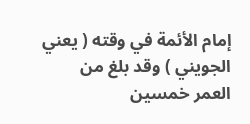إمام الأئمة في وقته ( يعني الجويني ) وقد بلغ من العمر خمسين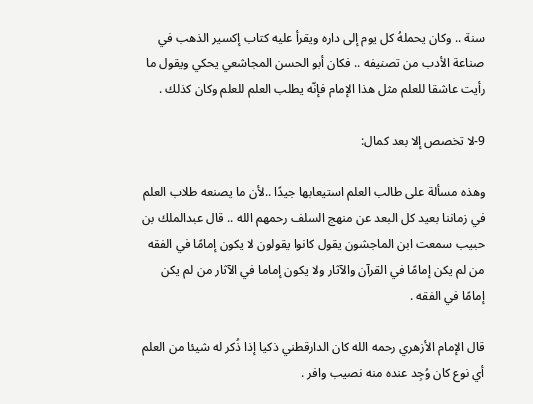سنة .. وكان يحملهُ كل يوم إلى داره ويقرأ عليه كتاب إكسير الذهب في صناعة الأدب من تصنيفه .. فكان أبو الحسن المجاشعي يحكي ويقول ما رأيت عاشقا للعلم مثل هذا الإمام فإنّه يطلب العلم للعلم وكان كذلك .

9-لا تخصص إلا بعد كمال:

وهذه مسألة على طالب العلم استيعابها جيدًا ..لأن ما يصنعه طلاب العلم في زماننا بعيد كل البعد عن منهج السلف رحمهم الله .. قال عبدالملك بن حبيب سمعت ابن الماجشون يقول كانوا يقولون لا يكون إمامًا في الفقه من لم يكن إمامًا في القرآن والآثار ولا يكون إماما في الآثار من لم يكن إمامًا في الفقه .

قال الإمام الأزهري رحمه الله كان الدارقطني ذكيا إذا ذُكر له شيئا من العلم أي نوع كان وُجِد عنده منه نصيب وافر .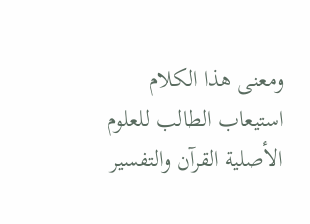ومعنى هذا الكلام استيعاب الطالب للعلوم الأصلية القرآن والتفسير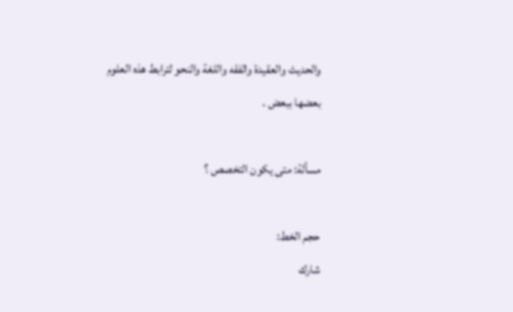والحديث والعقيدة والفقه واللغة والنحو لترابط هذه العلوم بعضها ببعض .

مسألة: متى يكون التخصص ؟

حجم الخط:
شارك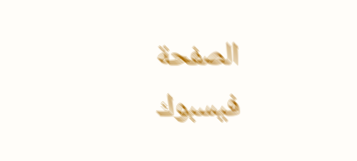الصفحة
فيسبوك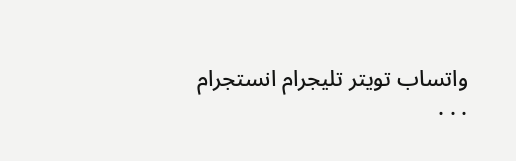واتساب تويتر تليجرام انستجرام
. . .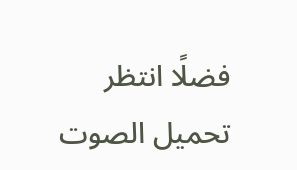فضلًا انتظر تحميل الصوت